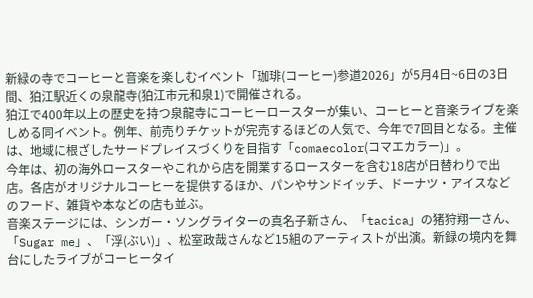新緑の寺でコーヒーと音楽を楽しむイベント「珈琲(コーヒー)参道2026」が5月4日~6日の3日間、狛江駅近くの泉龍寺(狛江市元和泉1)で開催される。
狛江で400年以上の歴史を持つ泉龍寺にコーヒーロースターが集い、コーヒーと音楽ライブを楽しめる同イベント。例年、前売りチケットが完売するほどの人気で、今年で7回目となる。主催は、地域に根ざしたサードプレイスづくりを目指す「comaecolor(コマエカラー)」。
今年は、初の海外ロースターやこれから店を開業するロースターを含む18店が日替わりで出店。各店がオリジナルコーヒーを提供するほか、パンやサンドイッチ、ドーナツ・アイスなどのフード、雑貨や本などの店も並ぶ。
音楽ステージには、シンガー・ソングライターの真名子新さん、「tacica」の猪狩翔一さん、「Sugar me」、「浮(ぶい)」、松室政哉さんなど15組のアーティストが出演。新録の境内を舞台にしたライブがコーヒータイ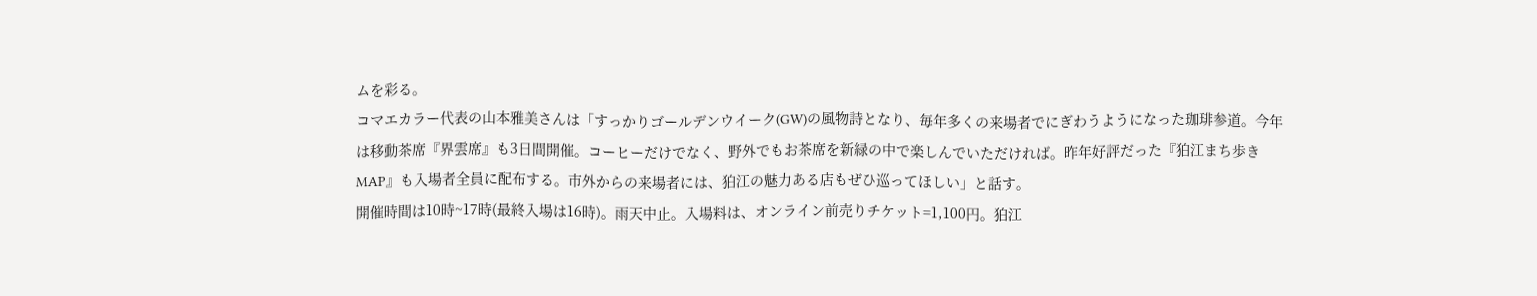ムを彩る。
コマエカラー代表の山本雅美さんは「すっかりゴールデンウイーク(GW)の風物詩となり、毎年多くの来場者でにぎわうようになった珈琲参道。今年は移動茶席『界雲席』も3日間開催。コーヒーだけでなく、野外でもお茶席を新緑の中で楽しんでいただければ。昨年好評だった『狛江まち歩きMAP』も入場者全員に配布する。市外からの来場者には、狛江の魅力ある店もぜひ巡ってほしい」と話す。
開催時間は10時~17時(最終入場は16時)。雨天中止。入場料は、オンライン前売りチケット=1,100円。狛江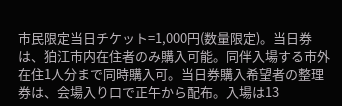市民限定当日チケット=1,000円(数量限定)。当日券は、狛江市内在住者のみ購入可能。同伴入場する市外在住1人分まで同時購入可。当日券購入希望者の整理券は、会場入り口で正午から配布。入場は13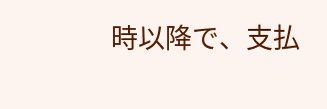時以降で、支払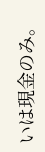いは現金のみ。